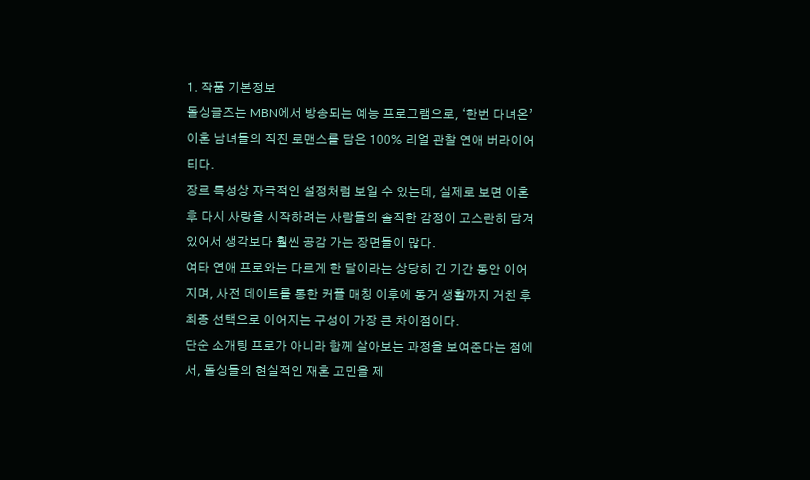1. 작품 기본정보
돌싱글즈는 MBN에서 방송되는 예능 프로그램으로, ‘한번 다녀온’ 이혼 남녀들의 직진 로맨스를 담은 100% 리얼 관찰 연애 버라이어티다.
장르 특성상 자극적인 설정처럼 보일 수 있는데, 실제로 보면 이혼 후 다시 사랑을 시작하려는 사람들의 솔직한 감정이 고스란히 담겨 있어서 생각보다 훨씬 공감 가는 장면들이 많다.
여타 연애 프로와는 다르게 한 달이라는 상당히 긴 기간 동안 이어지며, 사전 데이트를 통한 커플 매칭 이후에 동거 생활까지 거친 후 최종 선택으로 이어지는 구성이 가장 큰 차이점이다.
단순 소개팅 프로가 아니라 함께 살아보는 과정을 보여준다는 점에서, 돌싱들의 현실적인 재혼 고민을 제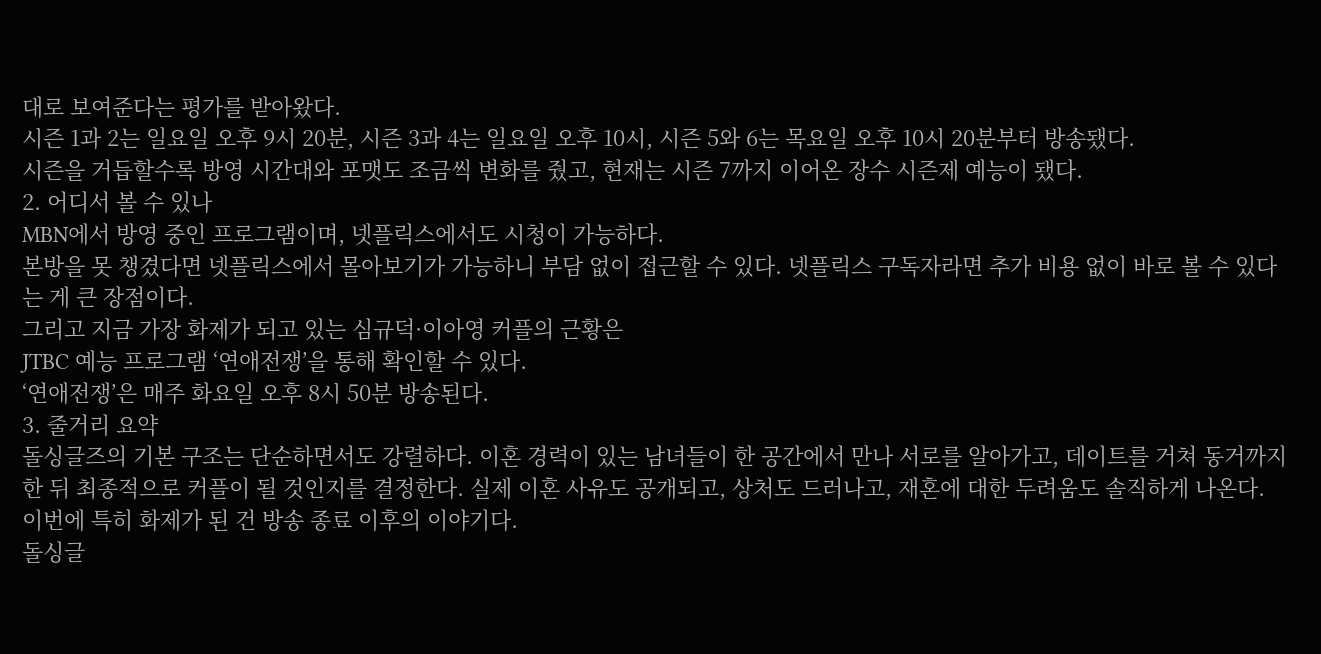대로 보여준다는 평가를 받아왔다.
시즌 1과 2는 일요일 오후 9시 20분, 시즌 3과 4는 일요일 오후 10시, 시즌 5와 6는 목요일 오후 10시 20분부터 방송됐다.
시즌을 거듭할수록 방영 시간대와 포맷도 조금씩 변화를 줬고, 현재는 시즌 7까지 이어온 장수 시즌제 예능이 됐다.
2. 어디서 볼 수 있나
MBN에서 방영 중인 프로그램이며, 넷플릭스에서도 시청이 가능하다.
본방을 못 챙겼다면 넷플릭스에서 몰아보기가 가능하니 부담 없이 접근할 수 있다. 넷플릭스 구독자라면 추가 비용 없이 바로 볼 수 있다는 게 큰 장점이다.
그리고 지금 가장 화제가 되고 있는 심규덕·이아영 커플의 근황은
JTBC 예능 프로그램 ‘연애전쟁’을 통해 확인할 수 있다.
‘연애전쟁’은 매주 화요일 오후 8시 50분 방송된다.
3. 줄거리 요약
돌싱글즈의 기본 구조는 단순하면서도 강렬하다. 이혼 경력이 있는 남녀들이 한 공간에서 만나 서로를 알아가고, 데이트를 거쳐 동거까지 한 뒤 최종적으로 커플이 될 것인지를 결정한다. 실제 이혼 사유도 공개되고, 상처도 드러나고, 재혼에 대한 두려움도 솔직하게 나온다.
이번에 특히 화제가 된 건 방송 종료 이후의 이야기다.
돌싱글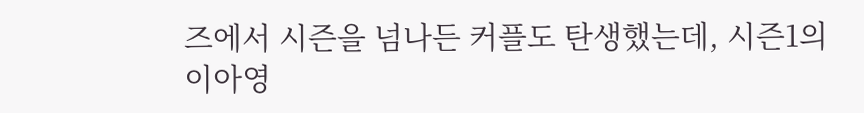즈에서 시즌을 넘나든 커플도 탄생했는데, 시즌1의 이아영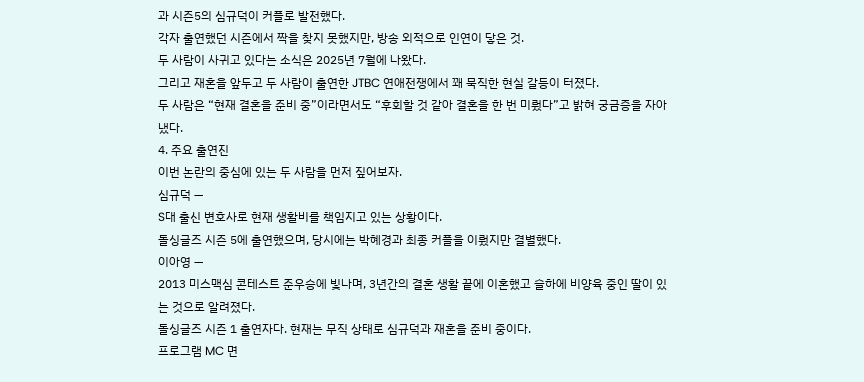과 시즌5의 심규덕이 커플로 발전했다.
각자 출연했던 시즌에서 짝을 찾지 못했지만, 방송 외적으로 인연이 닿은 것.
두 사람이 사귀고 있다는 소식은 2025년 7월에 나왔다.
그리고 재혼을 앞두고 두 사람이 출연한 JTBC 연애전쟁에서 꽤 묵직한 현실 갈등이 터졌다.
두 사람은 “현재 결혼을 준비 중”이라면서도 “후회할 것 같아 결혼을 한 번 미뤘다”고 밝혀 궁금증을 자아냈다.
4. 주요 출연진
이번 논란의 중심에 있는 두 사람을 먼저 짚어보자.
심규덕 —
S대 출신 변호사로 현재 생활비를 책임지고 있는 상황이다.
돌싱글즈 시즌 5에 출연했으며, 당시에는 박혜경과 최종 커플을 이뤘지만 결별했다.
이아영 —
2013 미스맥심 콘테스트 준우승에 빛나며, 3년간의 결혼 생활 끝에 이혼했고 슬하에 비양육 중인 딸이 있는 것으로 알려졌다.
돌싱글즈 시즌 1 출연자다. 현재는 무직 상태로 심규덕과 재혼을 준비 중이다.
프로그램 MC 면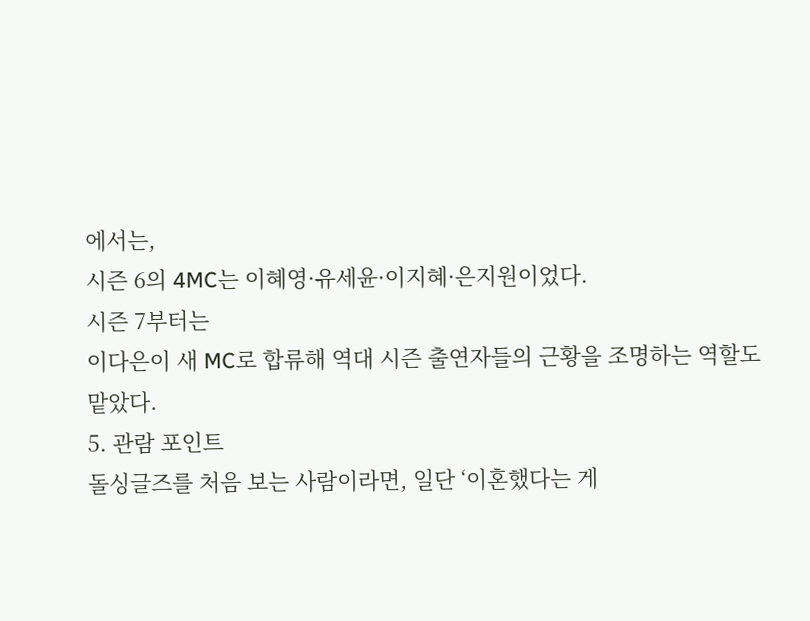에서는,
시즌 6의 4MC는 이혜영·유세윤·이지혜·은지원이었다.
시즌 7부터는
이다은이 새 MC로 합류해 역대 시즌 출연자들의 근황을 조명하는 역할도 맡았다.
5. 관람 포인트
돌싱글즈를 처음 보는 사람이라면, 일단 ‘이혼했다는 게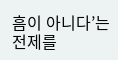흠이 아니다’는 전제를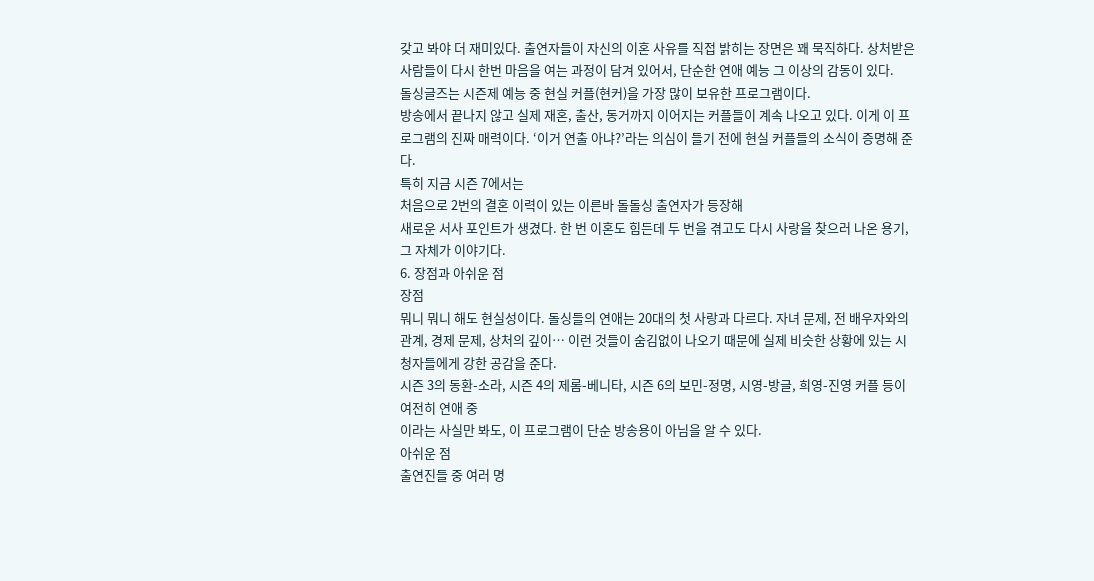갖고 봐야 더 재미있다. 출연자들이 자신의 이혼 사유를 직접 밝히는 장면은 꽤 묵직하다. 상처받은 사람들이 다시 한번 마음을 여는 과정이 담겨 있어서, 단순한 연애 예능 그 이상의 감동이 있다.
돌싱글즈는 시즌제 예능 중 현실 커플(현커)을 가장 많이 보유한 프로그램이다.
방송에서 끝나지 않고 실제 재혼, 출산, 동거까지 이어지는 커플들이 계속 나오고 있다. 이게 이 프로그램의 진짜 매력이다. ‘이거 연출 아냐?’라는 의심이 들기 전에 현실 커플들의 소식이 증명해 준다.
특히 지금 시즌 7에서는
처음으로 2번의 결혼 이력이 있는 이른바 돌돌싱 출연자가 등장해
새로운 서사 포인트가 생겼다. 한 번 이혼도 힘든데 두 번을 겪고도 다시 사랑을 찾으러 나온 용기, 그 자체가 이야기다.
6. 장점과 아쉬운 점
장점
뭐니 뭐니 해도 현실성이다. 돌싱들의 연애는 20대의 첫 사랑과 다르다. 자녀 문제, 전 배우자와의 관계, 경제 문제, 상처의 깊이… 이런 것들이 숨김없이 나오기 때문에 실제 비슷한 상황에 있는 시청자들에게 강한 공감을 준다.
시즌 3의 동환-소라, 시즌 4의 제롬-베니타, 시즌 6의 보민-정명, 시영-방글, 희영-진영 커플 등이 여전히 연애 중
이라는 사실만 봐도, 이 프로그램이 단순 방송용이 아님을 알 수 있다.
아쉬운 점
출연진들 중 여러 명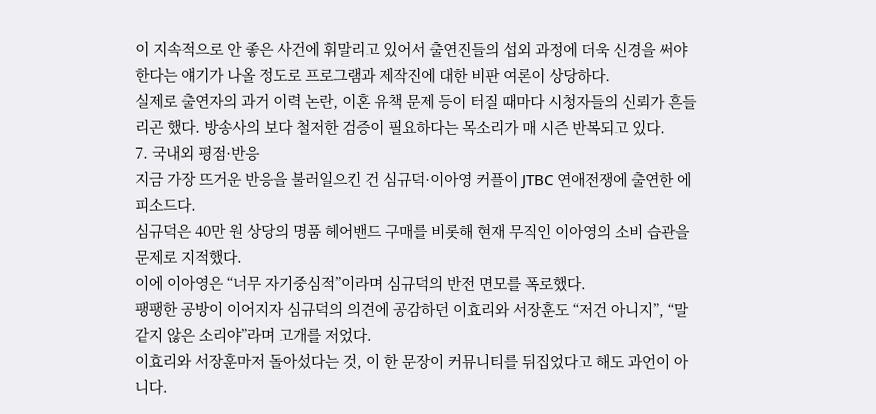이 지속적으로 안 좋은 사건에 휘말리고 있어서 출연진들의 섭외 과정에 더욱 신경을 써야 한다는 얘기가 나올 정도로 프로그램과 제작진에 대한 비판 여론이 상당하다.
실제로 출연자의 과거 이력 논란, 이혼 유책 문제 등이 터질 때마다 시청자들의 신뢰가 흔들리곤 했다. 방송사의 보다 철저한 검증이 필요하다는 목소리가 매 시즌 반복되고 있다.
7. 국내외 평점·반응
지금 가장 뜨거운 반응을 불러일으킨 건 심규덕·이아영 커플이 JTBC 연애전쟁에 출연한 에피소드다.
심규덕은 40만 원 상당의 명품 헤어밴드 구매를 비롯해 현재 무직인 이아영의 소비 습관을 문제로 지적했다.
이에 이아영은 “너무 자기중심적”이라며 심규덕의 반전 면모를 폭로했다.
팽팽한 공방이 이어지자 심규덕의 의견에 공감하던 이효리와 서장훈도 “저건 아니지”, “말 같지 않은 소리야”라며 고개를 저었다.
이효리와 서장훈마저 돌아섰다는 것, 이 한 문장이 커뮤니티를 뒤집었다고 해도 과언이 아니다.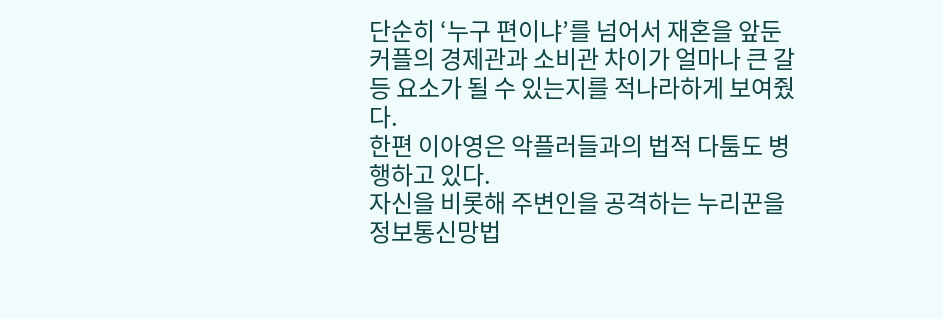단순히 ‘누구 편이냐’를 넘어서 재혼을 앞둔 커플의 경제관과 소비관 차이가 얼마나 큰 갈등 요소가 될 수 있는지를 적나라하게 보여줬다.
한편 이아영은 악플러들과의 법적 다툼도 병행하고 있다.
자신을 비롯해 주변인을 공격하는 누리꾼을 정보통신망법